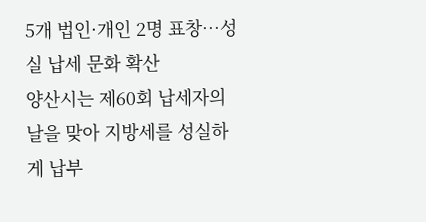5개 법인·개인 2명 표창…성실 납세 문화 확산
양산시는 제60회 납세자의 날을 맞아 지방세를 성실하게 납부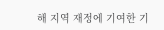해 지역 재정에 기여한 기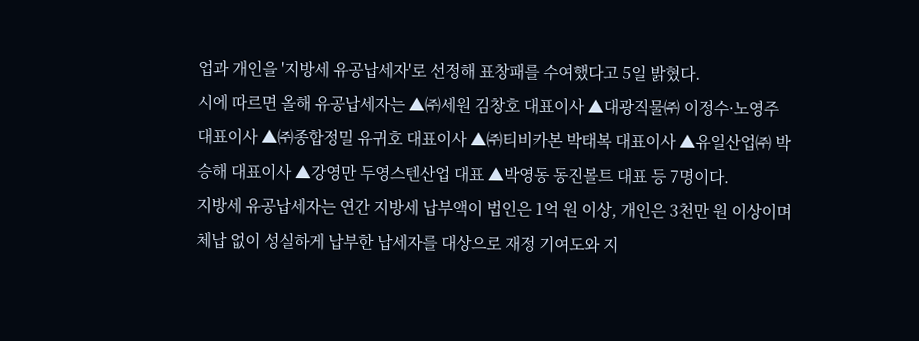업과 개인을 '지방세 유공납세자'로 선정해 표창패를 수여했다고 5일 밝혔다.
시에 따르면 올해 유공납세자는 ▲㈜세원 김창호 대표이사 ▲대광직물㈜ 이정수·노영주 대표이사 ▲㈜종합정밀 유귀호 대표이사 ▲㈜티비카본 박태복 대표이사 ▲유일산업㈜ 박승해 대표이사 ▲강영만 두영스텐산업 대표 ▲박영동 동진볼트 대표 등 7명이다.
지방세 유공납세자는 연간 지방세 납부액이 법인은 1억 원 이상, 개인은 3천만 원 이상이며 체납 없이 성실하게 납부한 납세자를 대상으로 재정 기여도와 지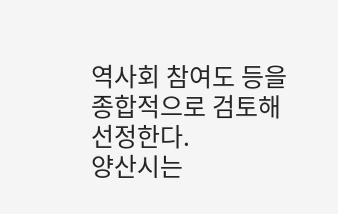역사회 참여도 등을 종합적으로 검토해 선정한다.
양산시는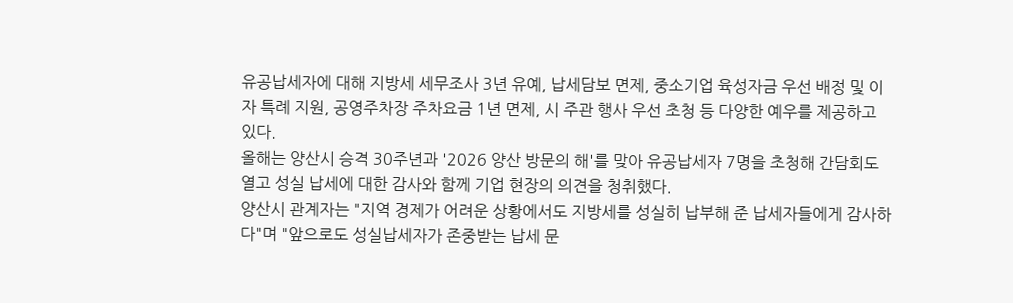유공납세자에 대해 지방세 세무조사 3년 유예, 납세담보 면제, 중소기업 육성자금 우선 배정 및 이자 특례 지원, 공영주차장 주차요금 1년 면제, 시 주관 행사 우선 초청 등 다양한 예우를 제공하고 있다.
올해는 양산시 승격 30주년과 '2026 양산 방문의 해'를 맞아 유공납세자 7명을 초청해 간담회도 열고 성실 납세에 대한 감사와 함께 기업 현장의 의견을 청취했다.
양산시 관계자는 "지역 경제가 어려운 상황에서도 지방세를 성실히 납부해 준 납세자들에게 감사하다"며 "앞으로도 성실납세자가 존중받는 납세 문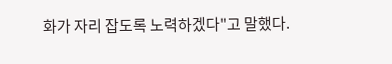화가 자리 잡도록 노력하겠다"고 말했다.